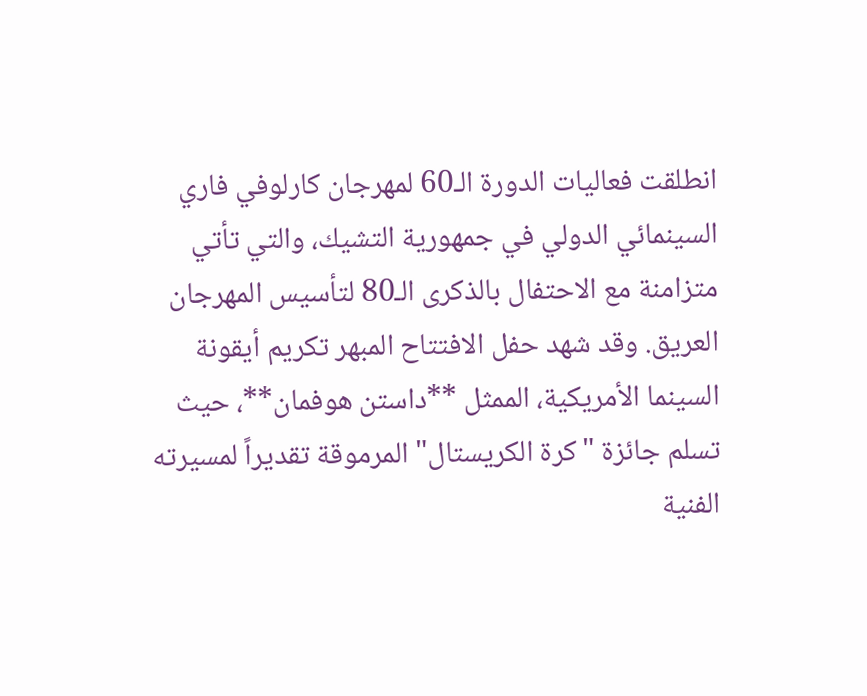انطلقت فعاليات الدورة الـ60 لمهرجان كارلوفي فاري السينمائي الدولي في جمهورية التشيك، والتي تأتي متزامنة مع الاحتفال بالذكرى الـ80 لتأسيس المهرجان العريق. وقد شهد حفل الافتتاح المبهر تكريم أيقونة السينما الأمريكية، الممثل **داستن هوفمان**، حيث تسلم جائزة "كرة الكريستال" المرموقة تقديراً لمسيرته الفنية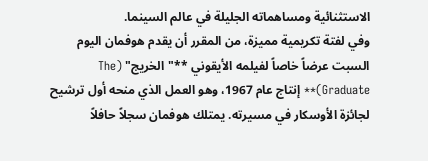الاستثنائية ومساهماته الجليلة في عالم السينما.
وفي لفتة تكريمية مميزة، من المقرر أن يقدم هوفمان اليوم السبت عرضاً خاصاً لفيلمه الأيقوني **"الخريج" (The Graduate)** إنتاج عام 1967، وهو العمل الذي منحه أول ترشيح لجائزة الأوسكار في مسيرته. يمتلك هوفمان سجلاً حافلاً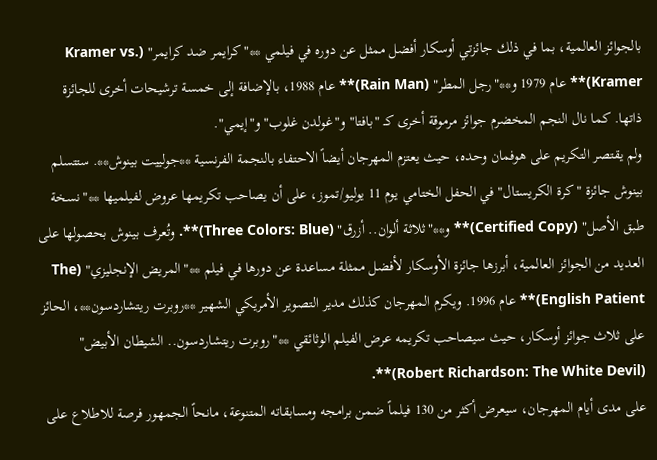بالجوائز العالمية، بما في ذلك جائزتي أوسكار أفضل ممثل عن دوره في فيلمي **"كرايمر ضد كرايمر" (Kramer vs. Kramer)** عام 1979 و**"رجل المطر" (Rain Man)** عام 1988، بالإضافة إلى خمسة ترشيحات أخرى للجائزة ذاتها. كما نال النجم المخضرم جوائز مرموقة أخرى كـ "بافتا" و"غولدن غلوب" و"إيمي".
ولم يقتصر التكريم على هوفمان وحده، حيث يعتزم المهرجان أيضاً الاحتفاء بالنجمة الفرنسية **جولييت بينوش**. ستتسلم بينوش جائزة "كرة الكريستال" في الحفل الختامي يوم 11 يوليو/تموز، على أن يصاحب تكريمها عروض لفيلميها **"نسخة طبق الأصل" (Certified Copy)** و**"ثلاثة ألوان.. أزرق" (Three Colors: Blue)**. وتُعرف بينوش بحصولها على العديد من الجوائز العالمية، أبرزها جائزة الأوسكار لأفضل ممثلة مساعدة عن دورها في فيلم **"المريض الإنجليزي" (The English Patient)** عام 1996. ويكرم المهرجان كذلك مدير التصوير الأمريكي الشهير **روبرت ريتشاردسون**، الحائز على ثلاث جوائز أوسكار، حيث سيصاحب تكريمه عرض الفيلم الوثائقي **"روبرت ريتشاردسون.. الشيطان الأبيض" (Robert Richardson: The White Devil)**.
على مدى أيام المهرجان، سيعرض أكثر من 130 فيلماً ضمن برامجه ومسابقاته المتنوعة، مانحاً الجمهور فرصة للاطلاع على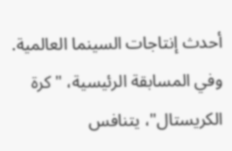أحدث إنتاجات السينما العالمية. وفي المسابقة الرئيسية، "كرة الكريستال"، يتنافس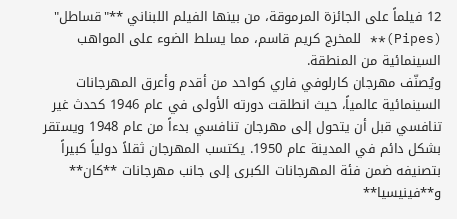12 فيلماً على الجائزة المرموقة، من بينها الفيلم اللبناني **"قساطل" (Pipes)** للمخرج كريم قاسم، مما يسلط الضوء على المواهب السينمائية من المنطقة.
ويُصنّف مهرجان كارلوفي فاري كواحد من أقدم وأعرق المهرجانات السينمائية عالمياً، حيث انطلقت دورته الأولى في عام 1946 كحدث غير تنافسي قبل أن يتحول إلى مهرجان تنافسي بدءاً من عام 1948 ويستقر بشكل دائم في المدينة عام 1950. يكتسب المهرجان ثقلاً دولياً كبيراً بتصنيفه ضمن فئة المهرجانات الكبرى إلى جانب مهرجانات **كان** و**فينيسيا**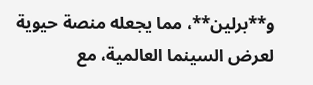و**برلين**، مما يجعله منصة حيوية لعرض السينما العالمية، مع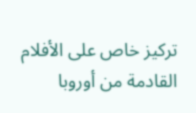تركيز خاص على الأفلام القادمة من أوروبا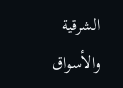الشرقية والأسواق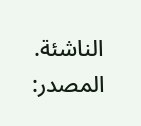الناشئة.
المصدر: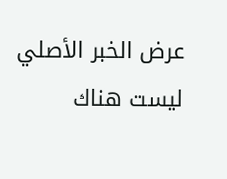عرض الخبر الأصلي
ليست هناك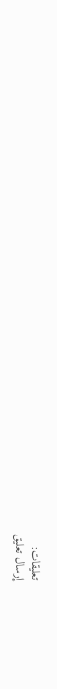تعليقات:
إرسال تعليق